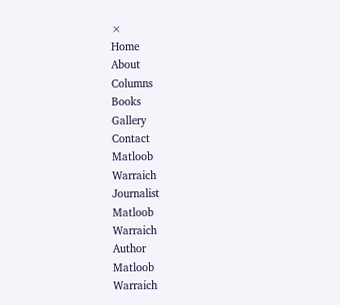×
Home
About
Columns
Books
Gallery
Contact
Matloob
Warraich
Journalist
Matloob
Warraich
Author
Matloob
Warraich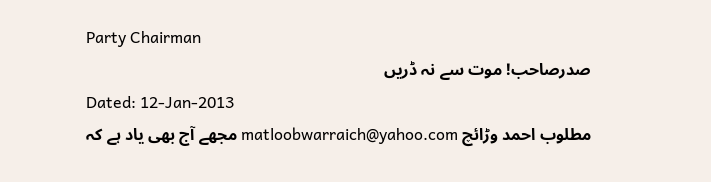Party Chairman
صدرصاحب! موت سے نہ ڈریں
Dated: 12-Jan-2013
مطلوب احمد وڑائچ matloobwarraich@yahoo.com مجھے آج بھی یاد ہے کہ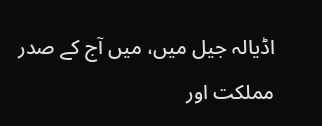اڈیالہ جیل میں، میں آج کے صدر مملکت اور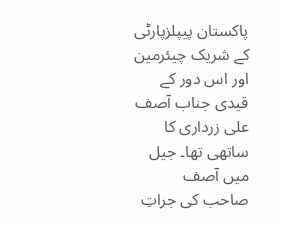پاکستان پیپلزپارٹی کے شریک چیئرمین اور اس دور کے قیدی جناب آصف علی زرداری کا ساتھی تھا۔ جیل میں آصف صاحب کی جراتِ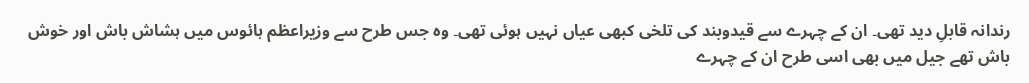رندانہ قابلِ دید تھی۔ ان کے چہرے سے قیدوبند کی تلخی کبھی عیاں نہیں ہوئی تھی۔ وہ جس طرح سے وزیراعظم ہائوس میں ہشاش باش اور خوش باش تھے جیل میں بھی اسی طرح ان کے چہرے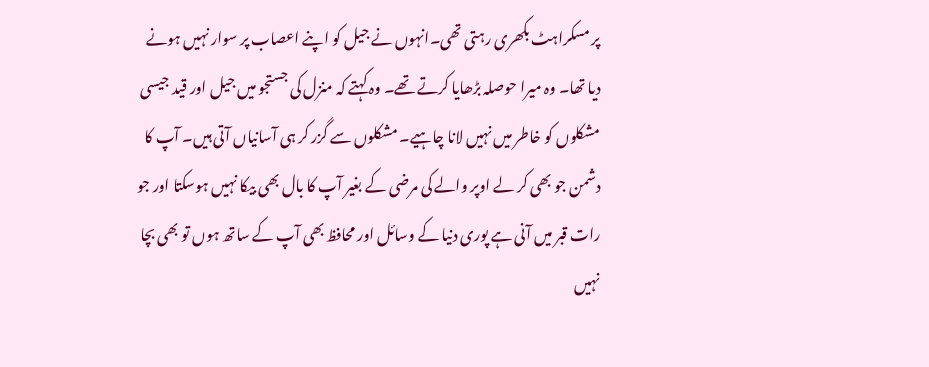پر مسکراہٹ بکھری رہتی تھی۔انہوں نے جیل کو اپنے اعصاب پر سوار نہیں ہونے دیا تھا۔ وہ میرا حوصلہ بڑھایا کرتے تھے۔ وہ کہتے کہ منزل کی جستجو میں جیل اور قید جیسی مشکلوں کو خاطر میں نہیں لانا چاہیے۔ مشکلوں سے گزر کر ہی آسانیاں آتی ہیں۔ آپ کا دشمن جو بھی کر لے اوپر والے کی مرضی کے بغیر آپ کا بال بھی بیکا نہیں ہوسکتا اور جو رات قبر میں آنی ہے پوری دنیا کے وسائل اور محافظ بھی آپ کے ساتھ ہوں تو بھی بچا نہیں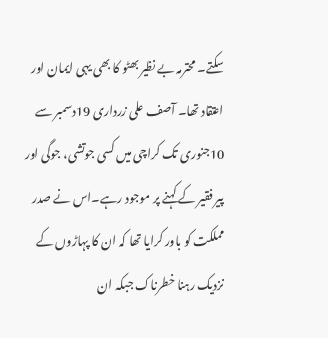سکتے۔ محترمہ بے نظیر بھٹو کا بھی یہی ایمان اور اعتقاد تھا۔ آصف علی زرداری 19دسمبر سے 10جنوری تک کراچی میں کسی جوتشی، جوگی اور پیر فقیر کے کہنے پر موجود رہے۔اس نے صدر مملکت کو باور کرایا تھا کہ ان کا پہاڑوں کے نزدیک رہنا خطرناک جبکہ ان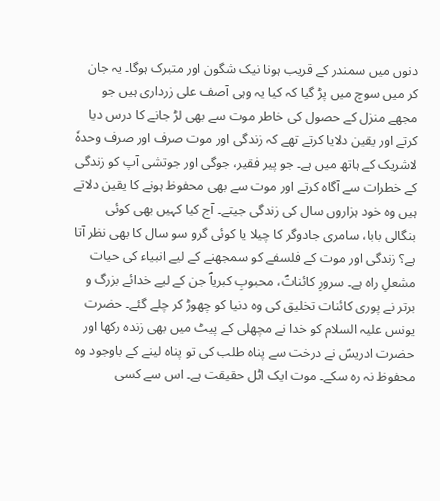دنوں میں سمندر کے قریب ہونا نیک شگون اور متبرک ہوگا۔ یہ جان کر میں سوچ میں پڑ گیا کہ کیا یہ وہی آصف علی زرداری ہیں جو مجھے منزل کے حصول کی خاطر موت سے بھی لڑ جانے کا درس دیا کرتے اور یقین دلایا کرتے تھے کہ زندگی اور موت صرف اور صرف وحدہٗ لاشریک کے ہاتھ میں ہے۔ جو پیر فقیر، جوگی اور جوتشی آپ کو زندگی کے خطرات سے آگاہ کرتے اور موت سے بھی محفوظ ہونے کا یقین دلاتے ہیں وہ خود ہزاروں سال کی زندگی جیتے۔ آج کیا کہیں بھی کوئی بنگالی بابا، سامری جادوگر کا چیلا یا کوئی گرو سو سال کا بھی نظر آتا ہے؟ زندگی اور موت کے فلسفے کو سمجھنے کے لیے انبیاء کی حیات مشعلِ راہ ہے۔ سرورِ کائناتؐ، محبوبِ کبریاؐ جن کے لیے خدائے بزرگ و برتر نے پوری کائنات تخلیق کی وہ دنیا کو چھوڑ کر چلے گئے۔ حضرت یونس علیہ السلام کو خدا نے مچھلی کے پیٹ میں بھی زندہ رکھا اور حضرت ادریسؑ نے درخت سے پناہ طلب کی تو پناہ لینے کے باوجود وہ محفوظ نہ رہ سکے۔ موت ایک اٹل حقیقت ہے۔ اس سے کسی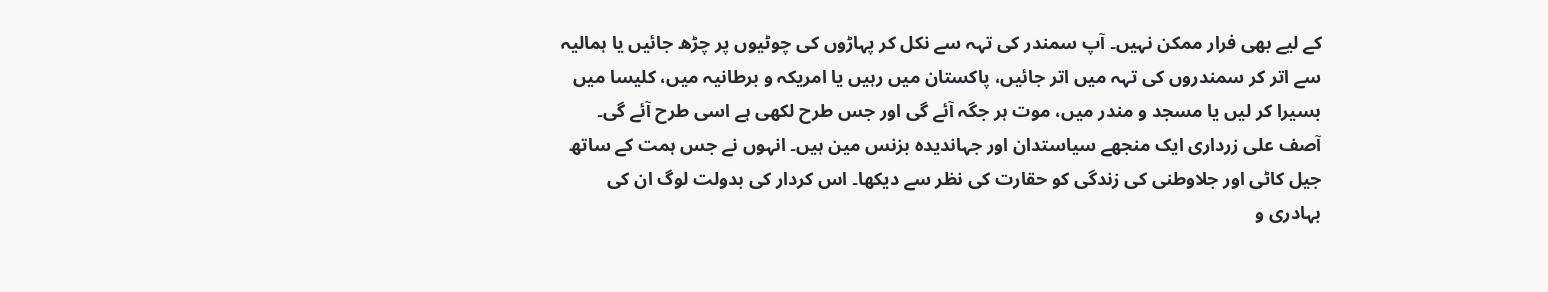کے لیے بھی فرار ممکن نہیں۔ آپ سمندر کی تہہ سے نکل کر پہاڑوں کی چوٹیوں پر چڑھ جائیں یا ہمالیہ سے اتر کر سمندروں کی تہہ میں اتر جائیں، پاکستان میں رہیں یا امریکہ و برطانیہ میں، کلیسا میں بسیرا کر لیں یا مسجد و مندر میں، موت ہر جگہ آئے گی اور جس طرح لکھی ہے اسی طرح آئے گی۔ آصف علی زرداری ایک منجھے سیاستدان اور جہاندیدہ بزنس مین ہیں۔ انہوں نے جس ہمت کے ساتھ جیل کاٹی اور جلاوطنی کی زندگی کو حقارت کی نظر سے دیکھا۔ اس کردار کی بدولت لوگ ان کی بہادری و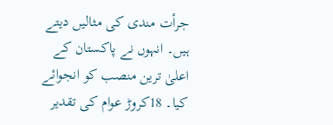جرأت مندی کی مثالیں دیتے ہیں۔ انہوں نے پاکستان کے اعلیٰ ترین منصب کو انجوائے کیا۔ 18کروڑ عوام کی تقدیر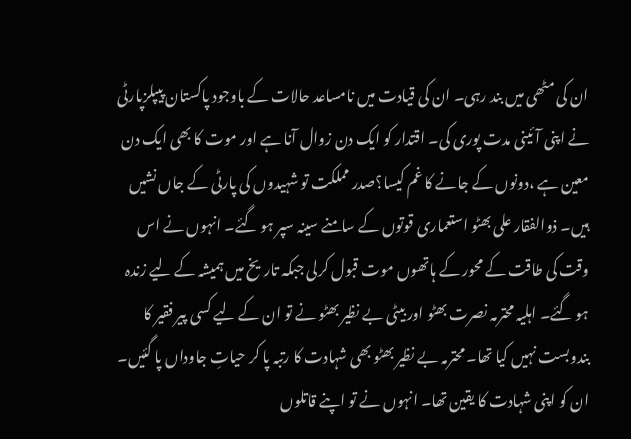ان کی مٹھی میں بند رہی۔ ان کی قیادت میں نامساعد حالات کے باوجود پاکستان پیپلزپارٹی نے اپنی آئینی مدت پوری کی۔ اقتدار کو ایک دن زوال آنا ہے اور موت کا بھی ایک دن معین ہے ،دونوں کے جانے کا غم کیسا؟صدر مملکت تو شہیدوں کی پارٹی کے جاں نشیں ہیں۔ ذوالفقار علی بھٹو استعماری قوتوں کے سامنے سینہ سپر ہو گئے۔ انہوں نے اس وقت کی طاقت کے محور کے ہاتھوں موت قبول کرلی جبکہ تاریخ میں ہمیشہ کے لیے زندہ ہو گئے۔ اہلیہ محترمہ نصرت بھٹو اور بیٹی بے نظیر بھٹو نے تو ان کے لیے کسی پیر فقیر کا بندوبست نہیں کیا تھا۔ محترمہ بے نظیر بھٹو بھی شہادت کا رتبہ پا کر حیاتِ جاوداں پا گئیں۔ ان کو اپنی شہادت کا یقین تھا۔ انہوں نے تو اپنے قاتلوں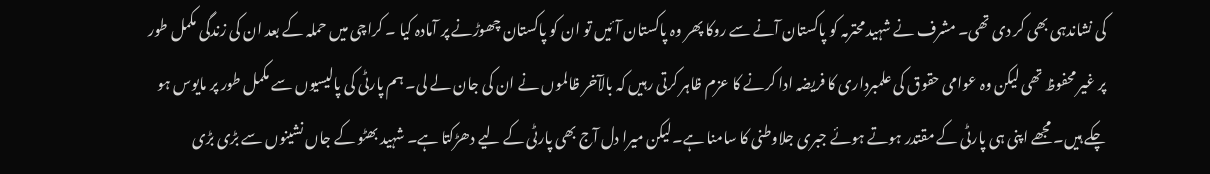کی نشاندہی بھی کر دی تھی۔ مشرف نے شہید محترمہ کو پاکستان آنے سے روکا پھر وہ پاکستان آئیں تو ان کو پاکستان چھوڑنے پر آمادہ کیا ۔ کراچی میں حملہ کے بعد ان کی زندگی مکمل طور پر غیر محفوظ تھی لیکن وہ عوامی حقوق کی علمبرداری کا فریضہ ادا کرنے کا عزم ظاہر کرتی رہیں کہ بالآخر ظالموں نے ان کی جان لے لی۔ ہم پارٹی کی پالیسیوں سے مکمل طور پر مایوس ہو چکے ہیں۔ مجھے اپنی ہی پارٹی کے مقتدر ہوتے ہوئے جبری جلاوطنی کا سامنا ہے۔لیکن میرا دل آج بھی پارٹی کے لیے دھڑکتا ہے۔ شہید بھٹو کے جاں نشینوں سے بڑی بڑی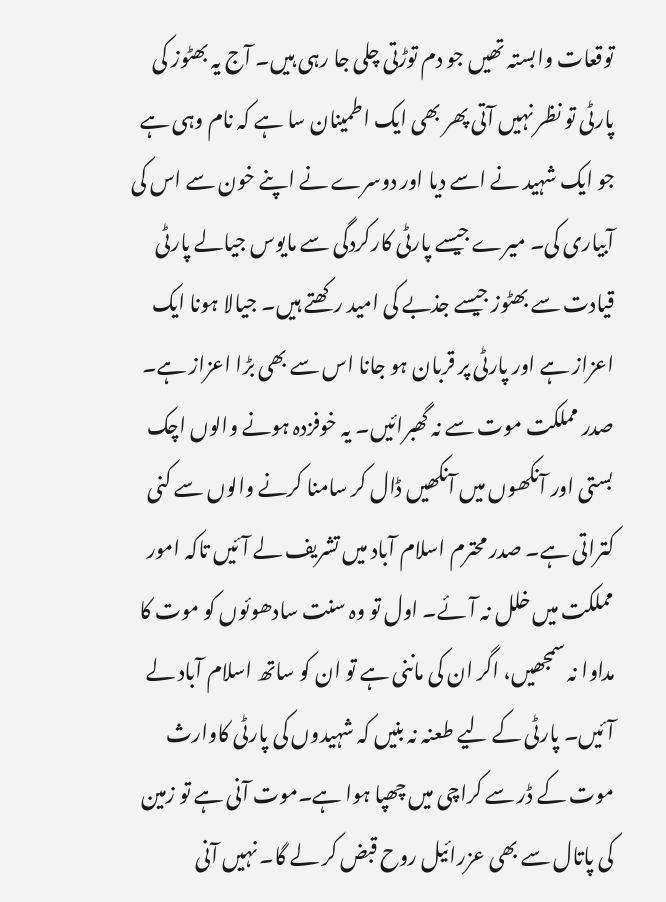توقعات وابستہ تھیں جو دم توڑتی چلی جا رہی ہیں۔ آج یہ بھٹوز کی پارٹی تو نظر نہیں آتی پھر بھی ایک اطمینان سا ہے کہ نام وہی ہے جو ایک شہید نے اسے دیا اور دوسرے نے اپنے خون سے اس کی آبیاری کی۔ میرے جیسے پارٹی کارکردگی سے مایوس جیالے پارٹی قیادت سے بھٹوز جیسے جذبے کی امید رکھتے ہیں۔ جیالا ہونا ایک اعزاز ہے اور پارٹی پر قربان ہو جانا اس سے بھی بڑا اعزاز ہے۔ صدر مملکت موت سے نہ گھبرائیں۔ یہ خوفزدہ ہونے والوں اچک بستی اور آنکھوں میں آنکھیں ڈال کر سامنا کرنے والوں سے کنی کتراتی ہے۔ صدر محترم اسلام آباد میں تشریف لے آئیں تاکہ امور مملکت میں خلل نہ آئے۔ اول تو وہ سنت سادھوئوں کو موت کا مداوا نہ سمجھیں، اگر ان کی ماننی ہے تو ان کو ساتھ اسلام آباد لے آئیں۔ پارٹی کے لیے طعنہ نہ بنیں کہ شہیدوں کی پارٹی کاوارث موت کے ڈر سے کراچی میں چھپا ہوا ہے۔موت آنی ہے تو زمین کی پاتال سے بھی عزرائیل روح قبض کر لے گا۔ نہیں آنی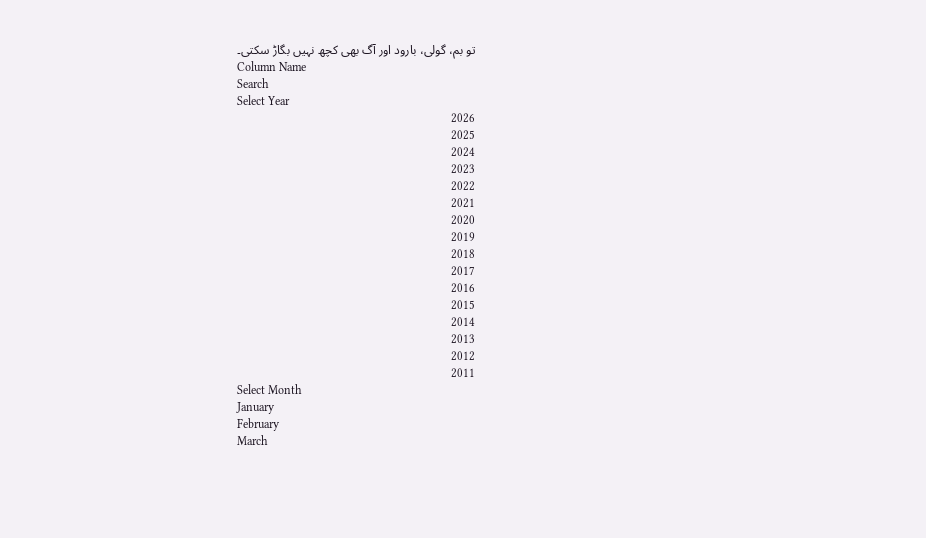تو بم، گولی، بارود اور آگ بھی کچھ نہیں بگاڑ سکتی۔
Column Name
Search
Select Year
2026
2025
2024
2023
2022
2021
2020
2019
2018
2017
2016
2015
2014
2013
2012
2011
Select Month
January
February
March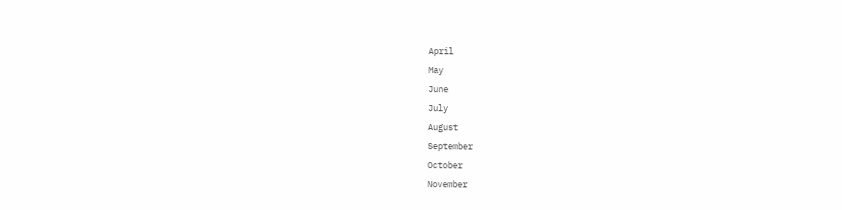April
May
June
July
August
September
October
November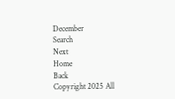December
Search
Next
Home
Back
Copyright 2025 All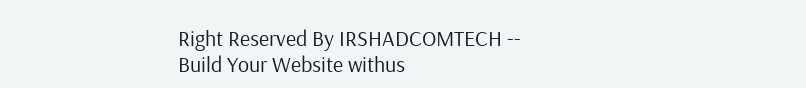Right Reserved By IRSHADCOMTECH --
Build Your Website withus